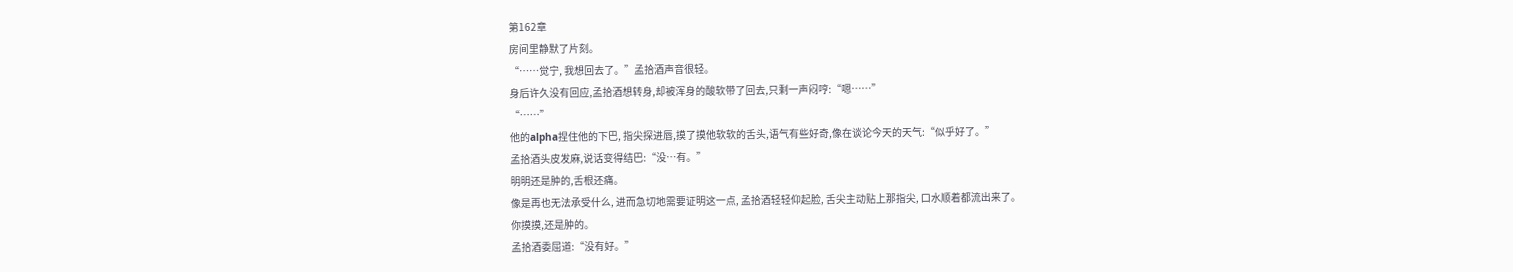第162章
房间里静默了片刻。
“……觉宁, 我想回去了。”孟拾酒声音很轻。
身后许久没有回应,孟拾酒想转身,却被浑身的酸软带了回去,只剩一声闷哼:“嗯……”
“……”
他的alpha捏住他的下巴, 指尖探进唇,摸了摸他软软的舌头,语气有些好奇,像在谈论今天的天气:“似乎好了。”
孟拾酒头皮发麻,说话变得结巴:“没…有。”
明明还是肿的,舌根还痛。
像是再也无法承受什么, 进而急切地需要证明这一点, 孟拾酒轻轻仰起脸, 舌尖主动贴上那指尖, 口水顺着都流出来了。
你摸摸,还是肿的。
孟拾酒委屈道:“没有好。”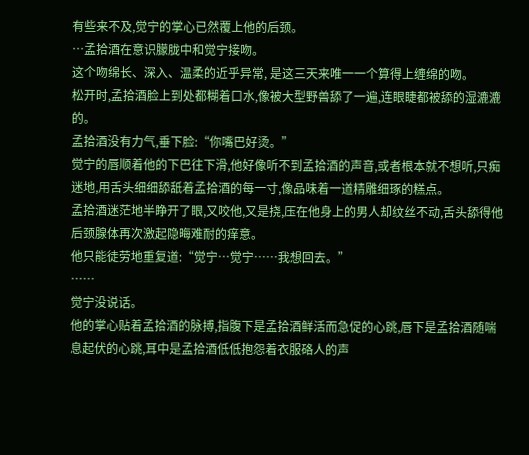有些来不及,觉宁的掌心已然覆上他的后颈。
…孟拾酒在意识朦胧中和觉宁接吻。
这个吻绵长、深入、温柔的近乎异常, 是这三天来唯一一个算得上缠绵的吻。
松开时,孟拾酒脸上到处都糊着口水,像被大型野兽舔了一遍,连眼睫都被舔的湿漉漉的。
孟拾酒没有力气,垂下脸:“你嘴巴好烫。”
觉宁的唇顺着他的下巴往下滑,他好像听不到孟拾酒的声音,或者根本就不想听,只痴迷地,用舌头细细舔舐着孟拾酒的每一寸,像品味着一道精雕细琢的糕点。
孟拾酒迷茫地半睁开了眼,又咬他,又是挠,压在他身上的男人却纹丝不动,舌头舔得他后颈腺体再次激起隐晦难耐的痒意。
他只能徒劳地重复道:“觉宁…觉宁……我想回去。”
……
觉宁没说话。
他的掌心贴着孟拾酒的脉搏,指腹下是孟拾酒鲜活而急促的心跳,唇下是孟拾酒随喘息起伏的心跳,耳中是孟拾酒低低抱怨着衣服硌人的声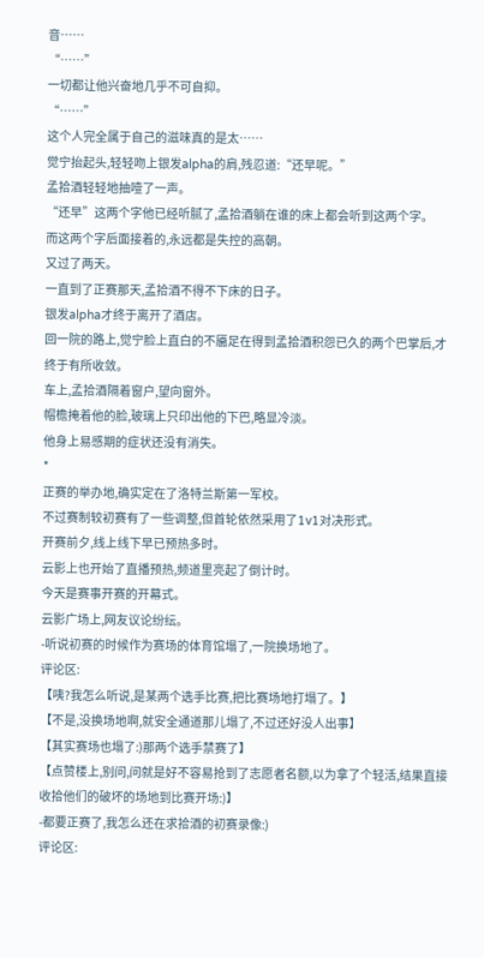音……
“……”
一切都让他兴奋地几乎不可自抑。
“……”
这个人完全属于自己的滋味真的是太……
觉宁抬起头,轻轻吻上银发alpha的肩,残忍道:“还早呢。”
孟拾酒轻轻地抽噎了一声。
“还早”这两个字他已经听腻了,孟拾酒躺在谁的床上都会听到这两个字。
而这两个字后面接着的,永远都是失控的高朝。
又过了两天。
一直到了正赛那天,孟拾酒不得不下床的日子。
银发alpha才终于离开了酒店。
回一院的路上,觉宁脸上直白的不靥足在得到孟拾酒积怨已久的两个巴掌后,才终于有所收敛。
车上,孟拾酒隔着窗户,望向窗外。
帽檐掩着他的脸,玻璃上只印出他的下巴,略显冷淡。
他身上易感期的症状还没有消失。
*
正赛的举办地,确实定在了洛特兰斯第一军校。
不过赛制较初赛有了一些调整,但首轮依然采用了1v1对决形式。
开赛前夕,线上线下早已预热多时。
云影上也开始了直播预热,频道里亮起了倒计时。
今天是赛事开赛的开幕式。
云影广场上,网友议论纷纭。
-听说初赛的时候作为赛场的体育馆塌了,一院换场地了。
评论区:
【咦?我怎么听说,是某两个选手比赛,把比赛场地打塌了。】
【不是,没换场地啊,就安全通道那儿塌了,不过还好没人出事】
【其实赛场也塌了:)那两个选手禁赛了】
【点赞楼上,别问,问就是好不容易抢到了志愿者名额,以为拿了个轻活,结果直接收拾他们的破坏的场地到比赛开场:)】
-都要正赛了,我怎么还在求拾酒的初赛录像:)
评论区: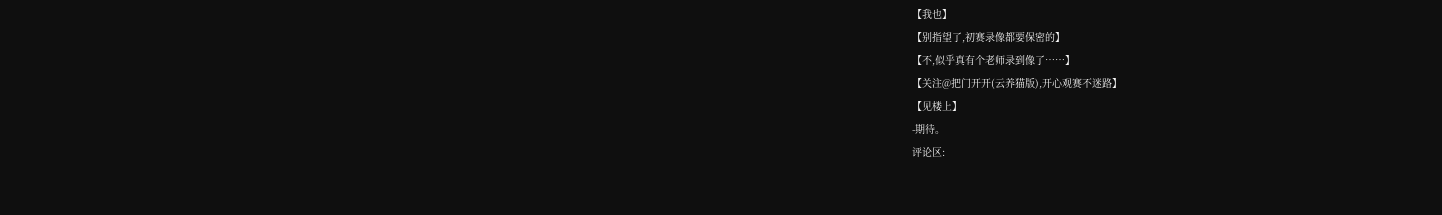【我也】
【别指望了,初赛录像都要保密的】
【不,似乎真有个老师录到像了……】
【关注@把门开开(云养猫版),开心观赛不迷路】
【见楼上】
-期待。
评论区: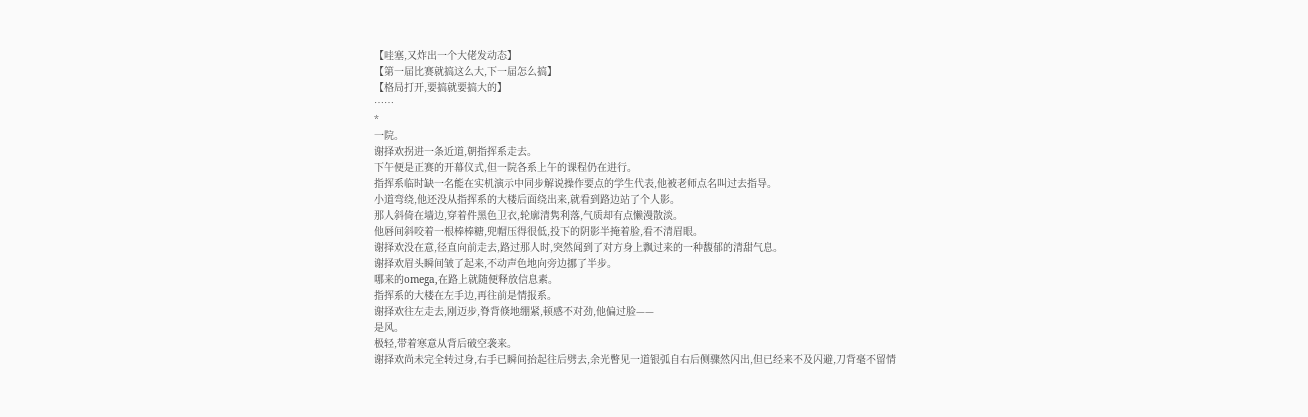【哇塞,又炸出一个大佬发动态】
【第一届比赛就搞这么大,下一届怎么搞】
【格局打开,要搞就要搞大的】
……
*
一院。
谢择欢拐进一条近道,朝指挥系走去。
下午便是正赛的开幕仪式,但一院各系上午的课程仍在进行。
指挥系临时缺一名能在实机演示中同步解说操作要点的学生代表,他被老师点名叫过去指导。
小道弯绕,他还没从指挥系的大楼后面绕出来,就看到路边站了个人影。
那人斜倚在墙边,穿着件黑色卫衣,轮廓清隽利落,气质却有点懒漫散淡。
他唇间斜咬着一根棒棒糖,兜帽压得很低,投下的阴影半掩着脸,看不清眉眼。
谢择欢没在意,径直向前走去,路过那人时,突然闻到了对方身上飘过来的一种馥郁的清甜气息。
谢择欢眉头瞬间皱了起来,不动声色地向旁边挪了半步。
哪来的omega,在路上就随便释放信息素。
指挥系的大楼在左手边,再往前是情报系。
谢择欢往左走去,刚迈步,脊背倏地绷紧,顿感不对劲,他偏过脸——
是风。
极轻,带着寒意从背后破空袭来。
谢择欢尚未完全转过身,右手已瞬间抬起往后劈去,余光瞥见一道银弧自右后侧骤然闪出,但已经来不及闪避,刀背毫不留情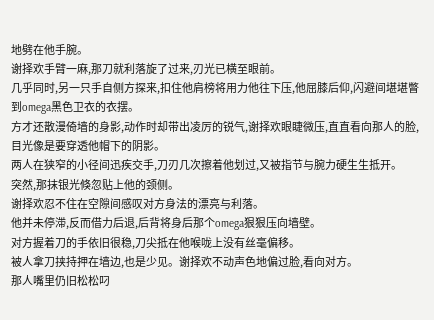地劈在他手腕。
谢择欢手臂一麻,那刀就利落旋了过来,刃光已横至眼前。
几乎同时,另一只手自侧方探来,扣住他肩榜将用力他往下压,他屈膝后仰,闪避间堪堪瞥到omega黑色卫衣的衣摆。
方才还散漫倚墙的身影,动作时却带出凌厉的锐气,谢择欢眼睫微压,直直看向那人的脸,目光像是要穿透他帽下的阴影。
两人在狭窄的小径间迅疾交手,刀刃几次擦着他划过,又被指节与腕力硬生生抵开。
突然,那抹银光倏忽贴上他的颈侧。
谢择欢忍不住在空隙间感叹对方身法的漂亮与利落。
他并未停滞,反而借力后退,后背将身后那个omega狠狠压向墙壁。
对方握着刀的手依旧很稳,刀尖抵在他喉咙上没有丝毫偏移。
被人拿刀挟持押在墙边,也是少见。谢择欢不动声色地偏过脸,看向对方。
那人嘴里仍旧松松叼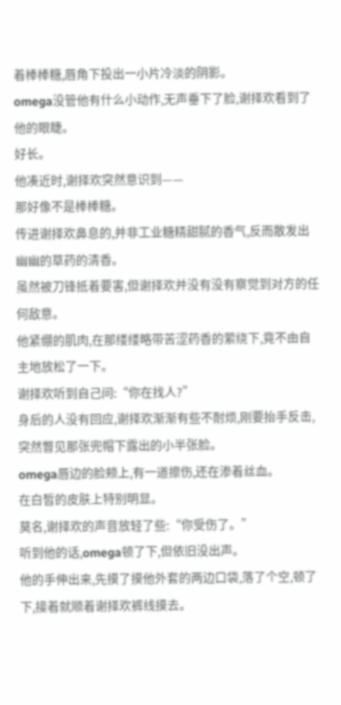着棒棒糖,唇角下投出一小片冷淡的阴影。
omega没管他有什么小动作,无声垂下了脸,谢择欢看到了他的眼睫。
好长。
他凑近时,谢择欢突然意识到——
那好像不是棒棒糖。
传进谢择欢鼻息的,并非工业糖精甜腻的香气,反而散发出幽幽的草药的清香。
虽然被刀锋抵着要害,但谢择欢并没有没有察觉到对方的任何敌意。
他紧绷的肌肉,在那缕缕略带苦涩药香的萦绕下,竟不由自主地放松了一下。
谢择欢听到自己问:“你在找人?”
身后的人没有回应,谢择欢渐渐有些不耐烦,刚要抬手反击,突然瞥见那张兜帽下露出的小半张脸。
omega唇边的脸颊上,有一道擦伤,还在渗着丝血。
在白皙的皮肤上特别明显。
莫名,谢择欢的声音放轻了些:“你受伤了。”
听到他的话,omega顿了下,但依旧没出声。
他的手伸出来,先摸了摸他外套的两边口袋,落了个空,顿了下,接着就顺着谢择欢裤线摸去。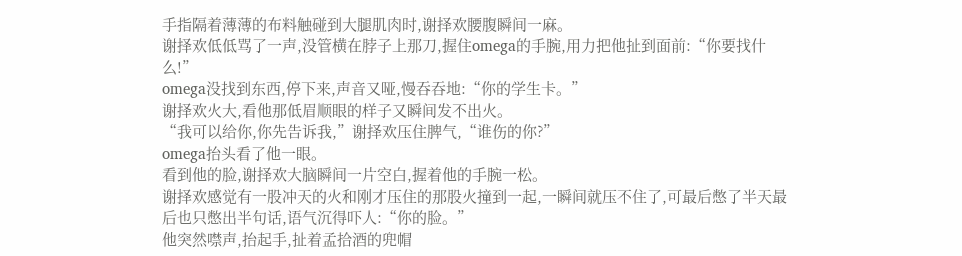手指隔着薄薄的布料触碰到大腿肌肉时,谢择欢腰腹瞬间一麻。
谢择欢低低骂了一声,没管横在脖子上那刀,握住omega的手腕,用力把他扯到面前:“你要找什么!”
omega没找到东西,停下来,声音又哑,慢吞吞地:“你的学生卡。”
谢择欢火大,看他那低眉顺眼的样子又瞬间发不出火。
“我可以给你,你先告诉我,”谢择欢压住脾气,“谁伤的你?”
omega抬头看了他一眼。
看到他的脸,谢择欢大脑瞬间一片空白,握着他的手腕一松。
谢择欢感觉有一股冲天的火和刚才压住的那股火撞到一起,一瞬间就压不住了,可最后憋了半天最后也只憋出半句话,语气沉得吓人:“你的脸。”
他突然噤声,抬起手,扯着孟拾酒的兜帽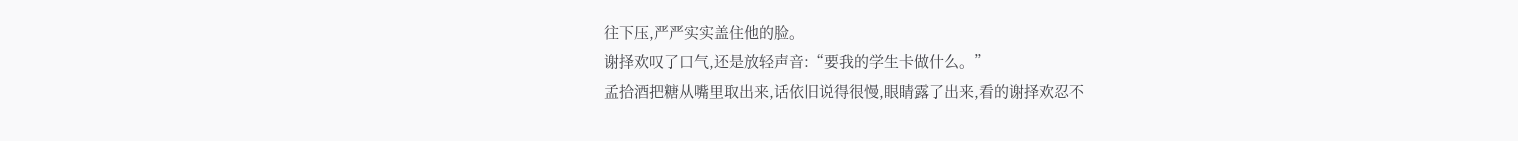往下压,严严实实盖住他的脸。
谢择欢叹了口气,还是放轻声音:“要我的学生卡做什么。”
孟拾酒把糖从嘴里取出来,话依旧说得很慢,眼睛露了出来,看的谢择欢忍不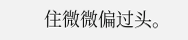住微微偏过头。